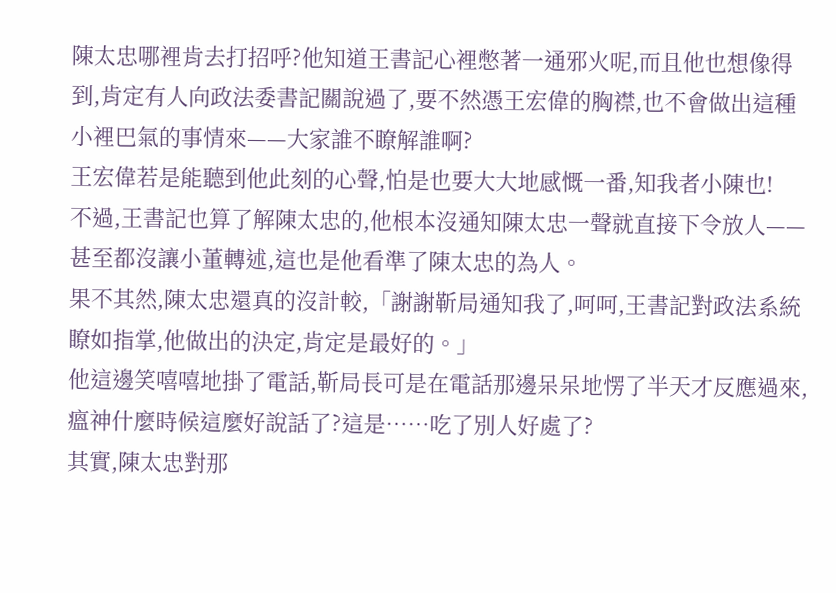陳太忠哪裡肯去打招呼?他知道王書記心裡憋著一通邪火呢,而且他也想像得到,肯定有人向政法委書記關說過了,要不然憑王宏偉的胸襟,也不會做出這種小裡巴氣的事情來——大家誰不瞭解誰啊?
王宏偉若是能聽到他此刻的心聲,怕是也要大大地感慨一番,知我者小陳也!
不過,王書記也算了解陳太忠的,他根本沒通知陳太忠一聲就直接下令放人——甚至都沒讓小董轉述,這也是他看準了陳太忠的為人。
果不其然,陳太忠還真的沒計較,「謝謝靳局通知我了,呵呵,王書記對政法系統瞭如指掌,他做出的決定,肯定是最好的。」
他這邊笑嘻嘻地掛了電話,靳局長可是在電話那邊呆呆地愣了半天才反應過來,瘟神什麼時候這麼好說話了?這是……吃了別人好處了?
其實,陳太忠對那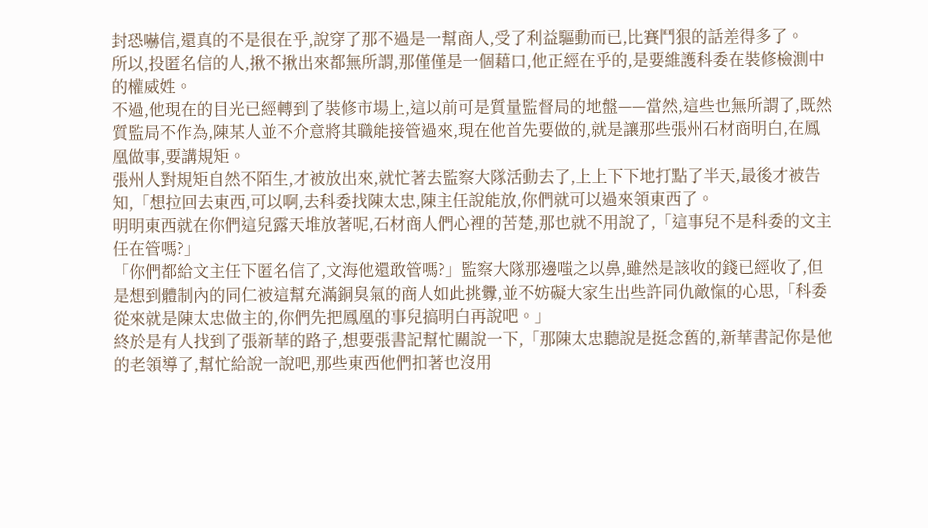封恐嚇信,還真的不是很在乎,說穿了那不過是一幫商人,受了利益驅動而已,比賽鬥狠的話差得多了。
所以,投匿名信的人,揪不揪出來都無所謂,那僅僅是一個藉口,他正經在乎的,是要維護科委在裝修檢測中的權威姓。
不過,他現在的目光已經轉到了裝修市場上,這以前可是質量監督局的地盤——當然,這些也無所謂了,既然質監局不作為,陳某人並不介意將其職能接管過來,現在他首先要做的,就是讓那些張州石材商明白,在鳳凰做事,要講規矩。
張州人對規矩自然不陌生,才被放出來,就忙著去監察大隊活動去了,上上下下地打點了半天,最後才被告知,「想拉回去東西,可以啊,去科委找陳太忠,陳主任說能放,你們就可以過來領東西了。
明明東西就在你們這兒露天堆放著呢,石材商人們心裡的苦楚,那也就不用說了,「這事兒不是科委的文主任在管嗎?」
「你們都給文主任下匿名信了,文海他還敢管嗎?」監察大隊那邊嗤之以鼻,雖然是該收的錢已經收了,但是想到體制內的同仁被這幫充滿銅臭氣的商人如此挑釁,並不妨礙大家生出些許同仇敵愾的心思,「科委從來就是陳太忠做主的,你們先把鳳凰的事兒搞明白再說吧。」
終於是有人找到了張新華的路子,想要張書記幫忙關說一下,「那陳太忠聽說是挺念舊的,新華書記你是他的老領導了,幫忙給說一說吧,那些東西他們扣著也沒用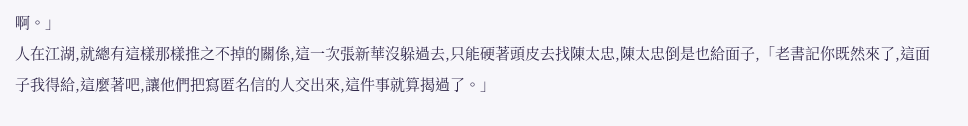啊。」
人在江湖,就總有這樣那樣推之不掉的關係,這一次張新華沒躲過去,只能硬著頭皮去找陳太忠,陳太忠倒是也給面子,「老書記你既然來了,這面子我得給,這麼著吧,讓他們把寫匿名信的人交出來,這件事就算揭過了。」